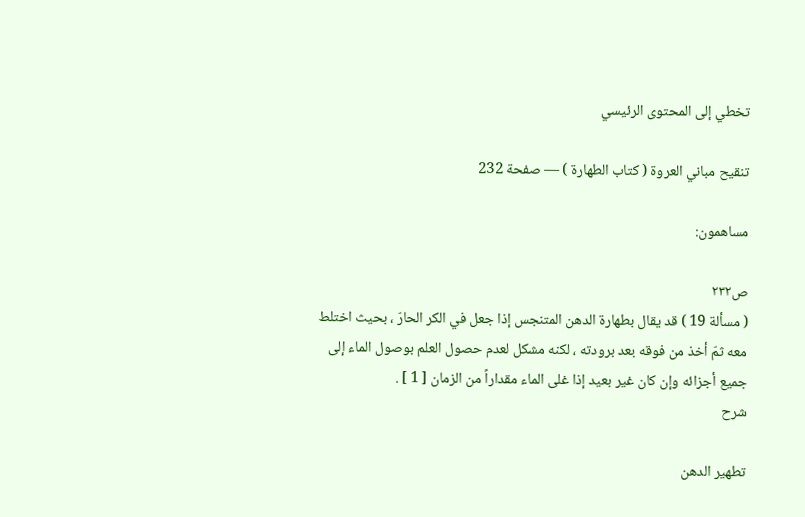تخطي إلى المحتوى الرئيسي

تنقيح مباني العروة ( كتاب الطهارة ) — صفحة 232

مساهمون:

ص٢٣٢
( مسألة 19 ) قد يقال بطهارة الدهن المتنجس إذا جعل في الكر الحارّ ، بحيث اختلط معه ثمّ أخذ من فوقه بعد برودته ، لكنه مشكل لعدم حصول العلم بوصول الماء إلى جميع أجزائه وإن كان غير بعيد إذا غلى الماء مقداراً من الزمان [ 1 ] .
شرح

تطهير الدهن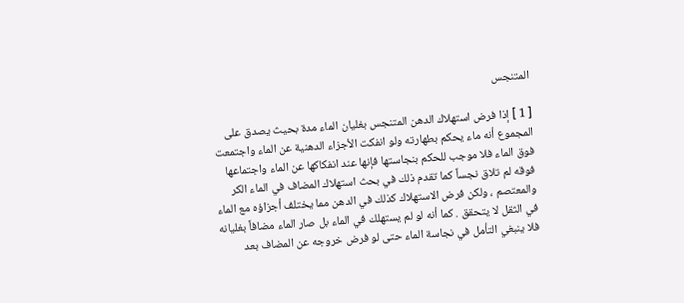المتنجس

[ 1 ] إذا فرض استهلاك الدهن المتنجس بغليان الماء مدة بحيث يصدق على المجموع أنه ماء يحكم بطهارته ولو انفكت الأجزاء الدهنية عن الماء واجتمعت فوق الماء فلا موجب للحكم بنجاستها فإنها عند انفكاكها عن الماء واجتماعها فوقه لم تلاق نجساً كما تقدم ذلك في بحث استهلاك المضاف في الماء الكر والمعتصم ، ولكن فرض الاستهلاك كذلك في الدهن مما يختلف أجزاؤه مع الماء في الثقل لا يتحقق . كما أنه لو لم يستهلك في الماء بل صار الماء مضافاً بغليانه فلا ينبغي التأمل في نجاسة الماء حتى لو فرض خروجه عن المضاف بعد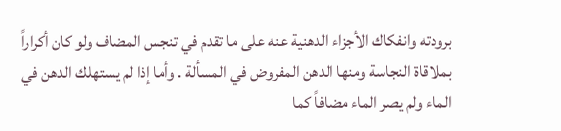برودته وانفكاك الأجزاء الدهنية عنه على ما تقدم في تنجس المضاف ولو كان أكراراً بملاقاة النجاسة ومنها الدهن المفروض في المسألة . وأما إذا لم يستهلك الدهن في الماء ولم يصر الماء مضافاً كما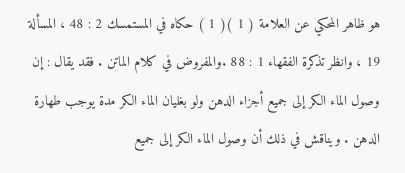هو ظاهر المحكي عن العلامة ( 1 )( 1 ) حكاه في المستمسك 2 : 48 ، المسألة 19 ، وانظر تذكرة الفقهاء 1 : 88 .والمفروض في كلام الماتن . فقد يقال : إن وصول الماء الكر إلى جميع أجزاء الدهن ولو بغليان الماء الكر مدة يوجب طهارة الدهن . ويناقش في ذلك أن وصول الماء الكر إلى جميع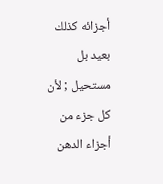أجزائه كذلك بعيد بل مستحيل ; لأن كل جزء من أجزاء الدهن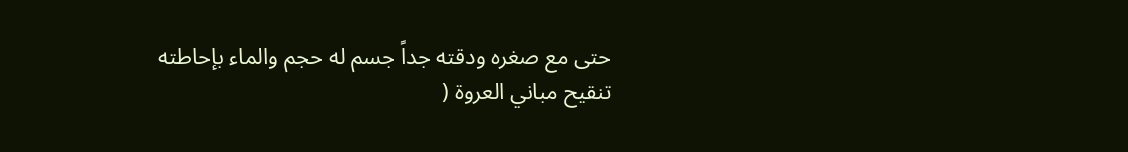حتى مع صغره ودقته جداً جسم له حجم والماء بإحاطته
تنقيح مباني العروة (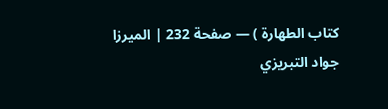كتاب الطهارة ) — صفحة 232 | الميرزا جواد التبريزي